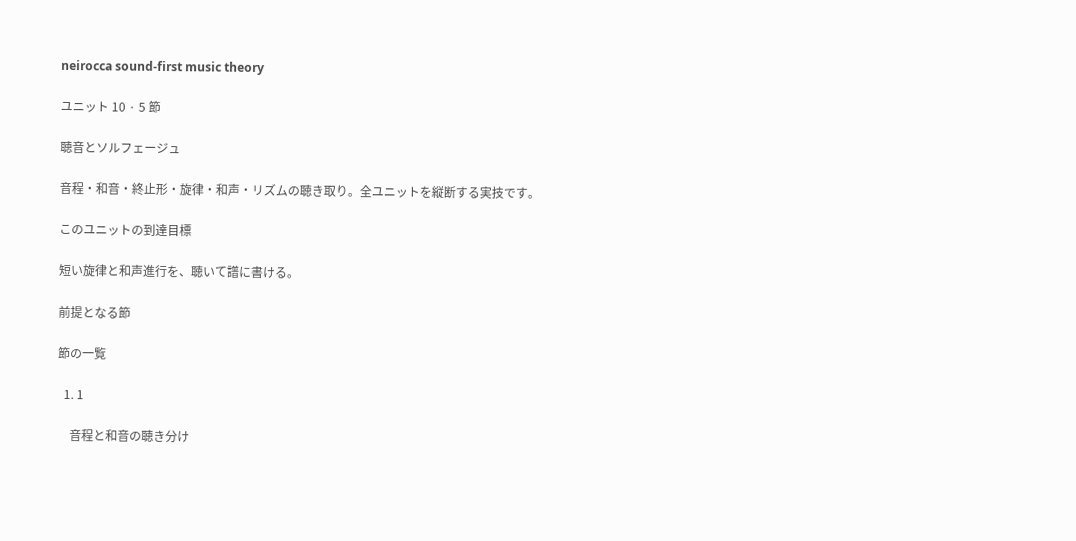neirocca sound-first music theory

ユニット 10 · 5 節

聴音とソルフェージュ

音程・和音・終止形・旋律・和声・リズムの聴き取り。全ユニットを縦断する実技です。

このユニットの到達目標

短い旋律と和声進行を、聴いて譜に書ける。

前提となる節

節の一覧

  1. 1

    音程と和音の聴き分け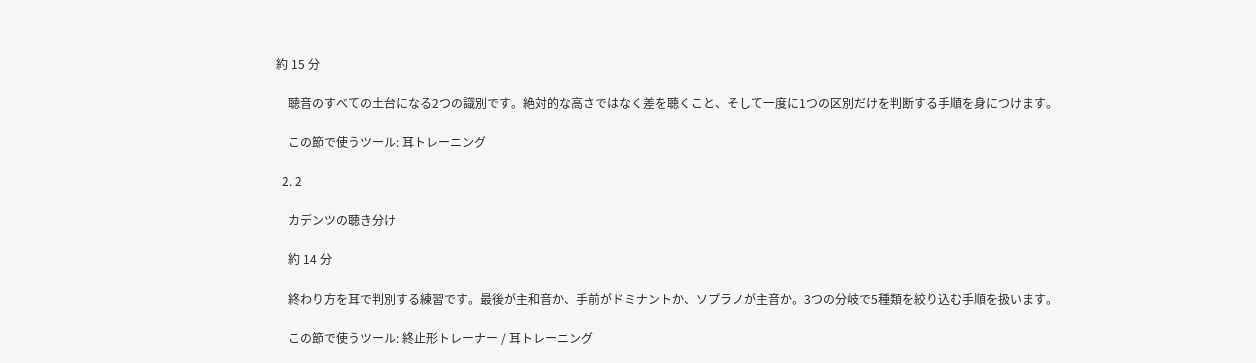約 15 分

    聴音のすべての土台になる2つの識別です。絶対的な高さではなく差を聴くこと、そして一度に1つの区別だけを判断する手順を身につけます。

    この節で使うツール: 耳トレーニング

  2. 2

    カデンツの聴き分け

    約 14 分

    終わり方を耳で判別する練習です。最後が主和音か、手前がドミナントか、ソプラノが主音か。3つの分岐で5種類を絞り込む手順を扱います。

    この節で使うツール: 終止形トレーナー / 耳トレーニング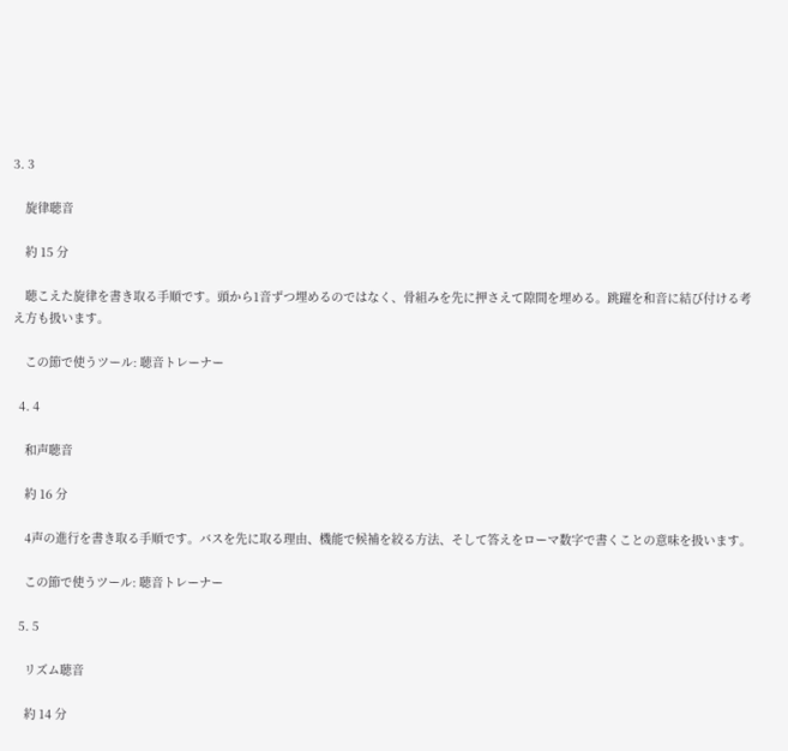3. 3

    旋律聴音

    約 15 分

    聴こえた旋律を書き取る手順です。頭から1音ずつ埋めるのではなく、骨組みを先に押さえて隙間を埋める。跳躍を和音に結び付ける考え方も扱います。

    この節で使うツール: 聴音トレーナー

  4. 4

    和声聴音

    約 16 分

    4声の進行を書き取る手順です。バスを先に取る理由、機能で候補を絞る方法、そして答えをローマ数字で書くことの意味を扱います。

    この節で使うツール: 聴音トレーナー

  5. 5

    リズム聴音

    約 14 分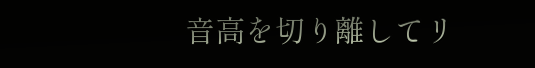音高を切り離してリ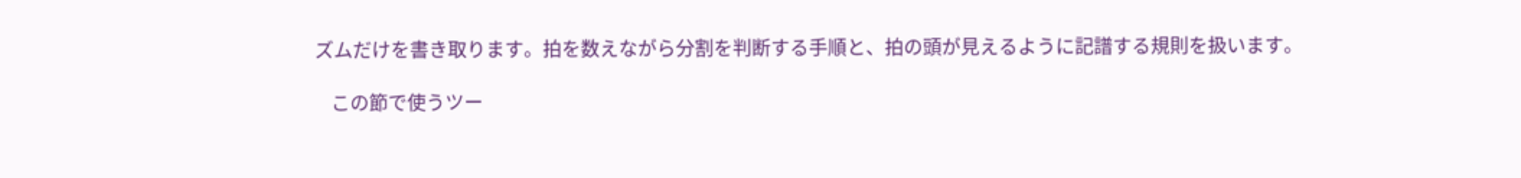ズムだけを書き取ります。拍を数えながら分割を判断する手順と、拍の頭が見えるように記譜する規則を扱います。

    この節で使うツー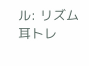ル: リズム耳トレ